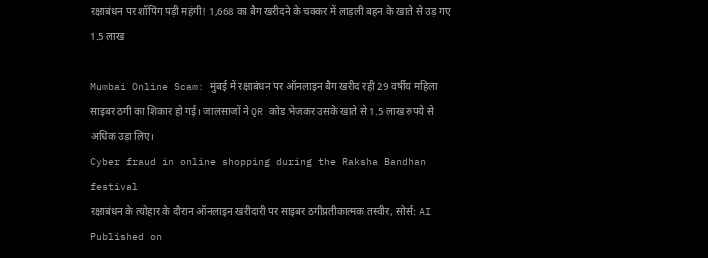रक्षाबंधन पर शॉपिंग पड़ी महंगी! 1,668 का बैग खरीदने के चक्कर में लाड़ली बहन के खाते से उड़ गए 1.5 लाख

Mumbai Online Scam: मुंबई में रक्षाबंधन पर ऑनलाइन बैग खरीद रही 29 वर्षीय महिला साइबर ठगी का शिकार हो गई। जालसाजों ने QR कोड भेजकर उसके खाते से 1.5 लाख रुपये से अधिक उड़ा लिए।
Cyber fraud in online shopping during the Raksha Bandhan festival
रक्षाबंधन के त्योहार के दौरान ऑनलाइन खरीदारी पर साइबर ठगीप्रतीकात्मक तस्वीर, सोर्स: AI
Published on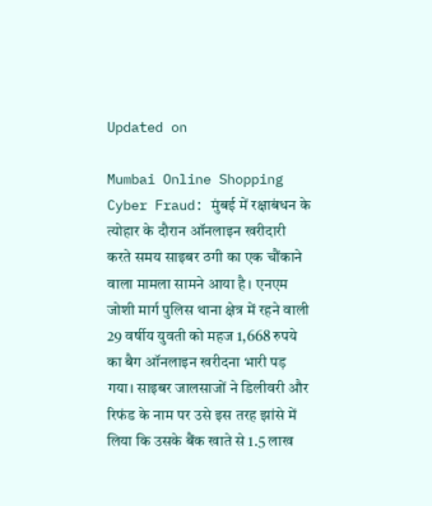Updated on

Mumbai Online Shopping Cyber Fraud: मुंबई में रक्षाबंधन के त्योहार के दौरान ऑनलाइन खरीदारी करते समय साइबर ठगी का एक चौंकाने वाला मामला सामने आया है। एनएम जोशी मार्ग पुलिस थाना क्षेत्र में रहने वाली 29 वर्षीय युवती को महज 1,668 रुपये का बैग ऑनलाइन खरीदना भारी पड़ गया। साइबर जालसाजों ने डिलीवरी और रिफंड के नाम पर उसे इस तरह झांसे में लिया कि उसके बैंक खाते से 1.5 लाख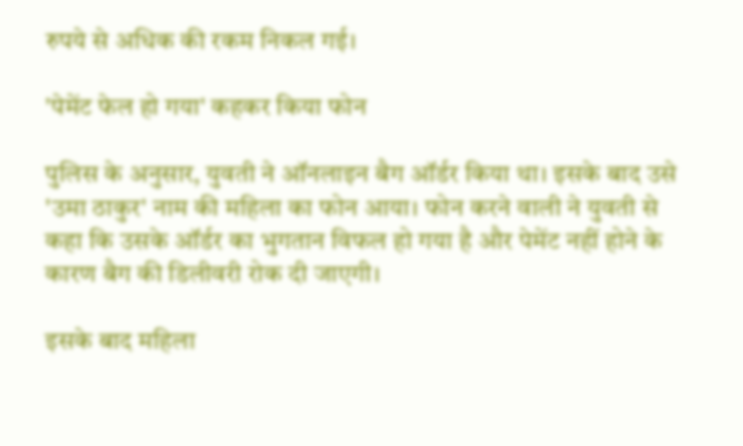रुपये से अधिक की रकम निकल गई।

'पेमेंट फेल हो गया' कहकर किया फोन

पुलिस के अनुसार, युवती ने ऑनलाइन बैग ऑर्डर किया था। इसके बाद उसे 'उमा ठाकुर' नाम की महिला का फोन आया। फोन करने वाली ने युवती से कहा कि उसके ऑर्डर का भुगतान विफल हो गया है और पेमेंट नहीं होने के कारण बैग की डिलीवरी रोक दी जाएगी।

इसके बाद महिला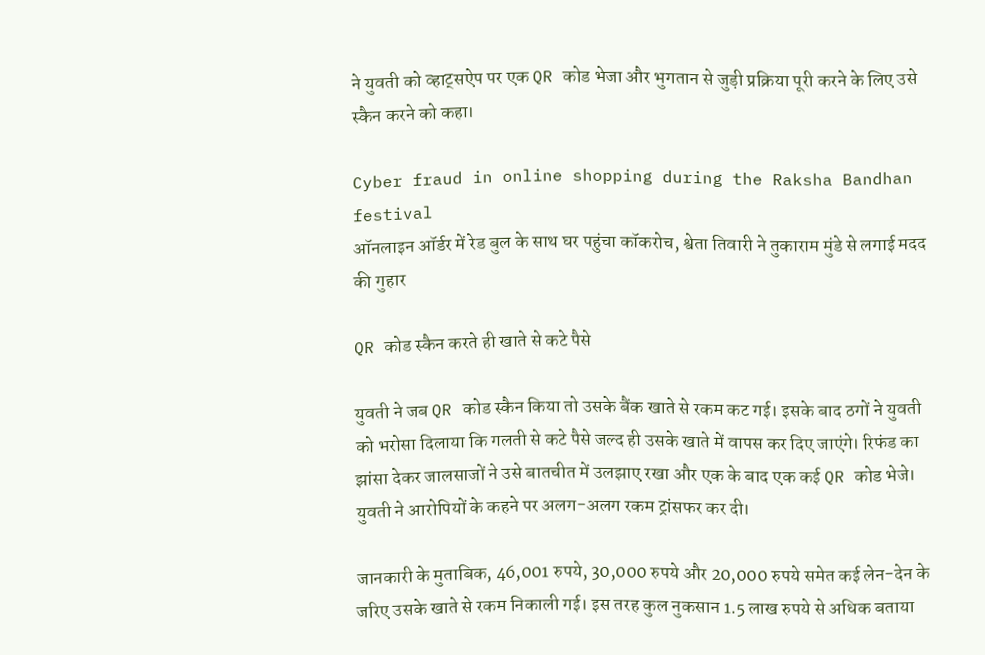ने युवती को व्हाट्सऐप पर एक QR कोड भेजा और भुगतान से जुड़ी प्रक्रिया पूरी करने के लिए उसे स्कैन करने को कहा।

Cyber fraud in online shopping during the Raksha Bandhan festival
ऑनलाइन ऑर्डर में रेड बुल के साथ घर पहुंचा कॉकरोच, श्वेता तिवारी ने तुकाराम मुंडे से लगाई मदद की गुहार

QR कोड स्कैन करते ही खाते से कटे पैसे

युवती ने जब QR कोड स्कैन किया तो उसके बैंक खाते से रकम कट गई। इसके बाद ठगों ने युवती को भरोसा दिलाया कि गलती से कटे पैसे जल्द ही उसके खाते में वापस कर दिए जाएंगे। रिफंड का झांसा देकर जालसाजों ने उसे बातचीत में उलझाए रखा और एक के बाद एक कई QR कोड भेजे। युवती ने आरोपियों के कहने पर अलग-अलग रकम ट्रांसफर कर दी।

जानकारी के मुताबिक, 46,001 रुपये, 30,000 रुपये और 20,000 रुपये समेत कई लेन-देन के जरिए उसके खाते से रकम निकाली गई। इस तरह कुल नुकसान 1.5 लाख रुपये से अधिक बताया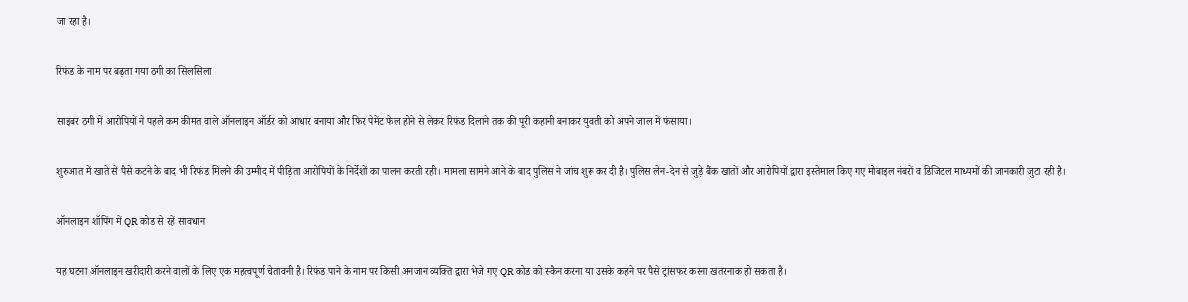जा रहा है।

रिफंड के नाम पर बढ़ता गया ठगी का सिलसिला

साइबर ठगी में आरोपियों ने पहले कम कीमत वाले ऑनलाइन ऑर्डर को आधार बनाया और फिर पेमेंट फेल होने से लेकर रिफंड दिलाने तक की पूरी कहानी बनाकर युवती को अपने जाल में फंसाया।

शुरुआत में खाते से पैसे कटने के बाद भी रिफंड मिलने की उम्मीद में पीड़िता आरोपियों के निर्देशों का पालन करती रही। मामला सामने आने के बाद पुलिस ने जांच शुरू कर दी है। पुलिस लेन-देन से जुड़े बैंक खातों और आरोपियों द्वारा इस्तेमाल किए गए मोबाइल नंबरों व डिजिटल माध्यमों की जानकारी जुटा रही है।

ऑनलाइन शॉपिंग में QR कोड से रहें सावधान

यह घटना ऑनलाइन खरीदारी करने वालों के लिए एक महत्वपूर्ण चेतावनी है। रिफंड पाने के नाम पर किसी अनजान व्यक्ति द्वारा भेजे गए QR कोड को स्कैन करना या उसके कहने पर पैसे ट्रांसफर करना खतरनाक हो सकता है।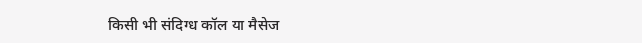किसी भी संदिग्ध कॉल या मैसेज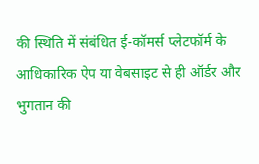की स्थिति में संबंधित ई-कॉमर्स प्लेटफॉर्म के आधिकारिक ऐप या वेबसाइट से ही ऑर्डर और भुगतान की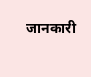जानकारी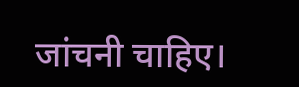जांचनी चाहिए।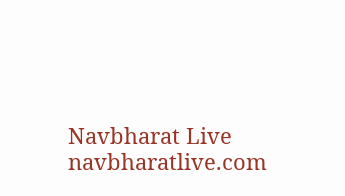Navbharat Live
navbharatlive.com